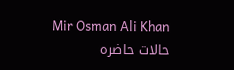Mir Osman Ali Khan
حالات حاضرہ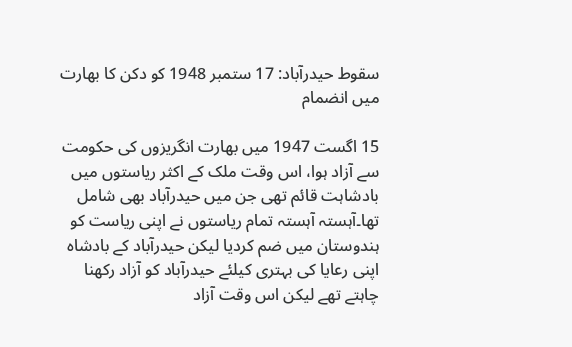سقوط حیدرآباد: 17 ستمبر 1948 کو دکن کا بھارت میں انضمام

15 اگست 1947 میں بھارت انگریزوں کی حکومت سے آزاد ہوا، اس وقت ملک کے اکثر ریاستوں میں بادشاہت قائم تھی جن میں حیدرآباد بھی شامل تھا۔آہستہ آہستہ تمام ریاستوں نے اپنی ریاست کو ہندوستان میں ضم کردیا لیکن حیدرآباد کے بادشاہ اپنی رعایا کی بہتری کیلئے حیدرآباد کو آزاد رکھنا چاہتے تھے لیکن اس وقت آزاد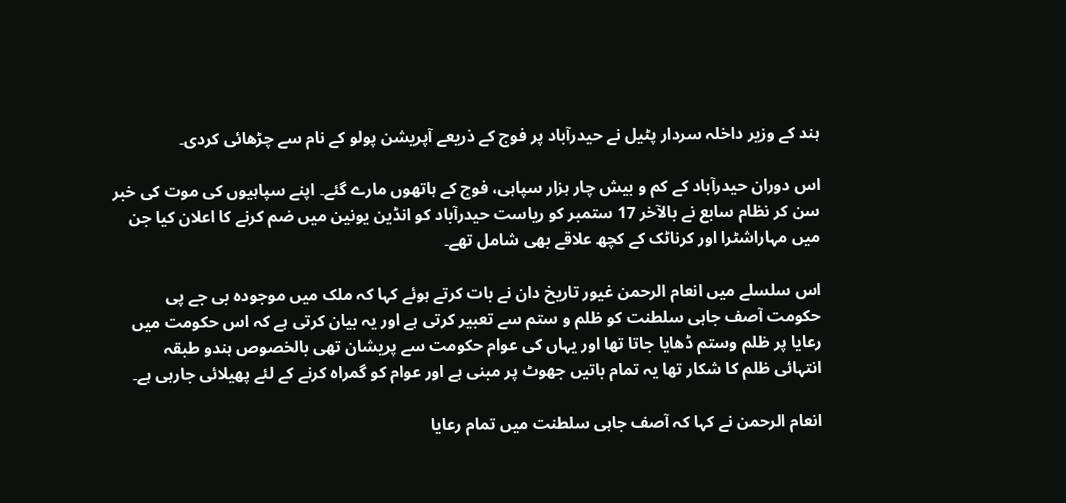ہند کے وزیر داخلہ سردار پٹیل نے حیدرآباد پر فوج کے ذریعے آپریشن پولو کے نام سے چڑھائی کردی۔

اس دوران حیدرآباد کے کم و بیش چار ہزار سپاہی، فوج کے ہاتھوں مارے گئے۔ اپنے سپاہیوں کی موت کی خبر سن کر نظام سابع نے بالآخر 17 ستمبر کو ریاست حیدرآباد کو انڈین یونین میں ضم کرنے کا اعلان کیا جن میں مہاراشٹرا اور کرناٹک کے کچھ علاقے بھی شامل تھے۔

اس سلسلے میں انعام الرحمن غیور تاریخ دان نے بات کرتے ہوئے کہا کہ ملک میں موجودہ بی جے پی حکومت آصف جاہی سلطنت کو ظلم و ستم سے تعبیر کرتی ہے اور یہ بیان کرتی ہے کہ اس حکومت میں رعایا پر ظلم وستم ڈھایا جاتا تھا اور یہاں کی عوام حکومت سے پریشان تھی بالخصوص ہندو طبقہ انتہائی ظلم کا شکار تھا یہ تمام باتیں جھوٹ پر مبنی ہے اور عوام کو گمراہ کرنے کے لئے پھیلائی جارہی ہے۔

انعام الرحمن نے کہا کہ آصف جاہی سلطنت میں تمام رعایا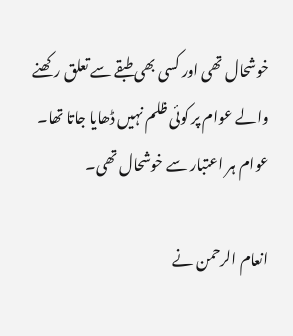خوشحال تھی اور کسی بھی طبقے سے تعلق رکھنے والے عوام پر کوئی ظلم نہیں ڈھایا جاتا تھا۔ عوام ہر اعتبار سے خوشحال تھی۔

انعام الرحمن نے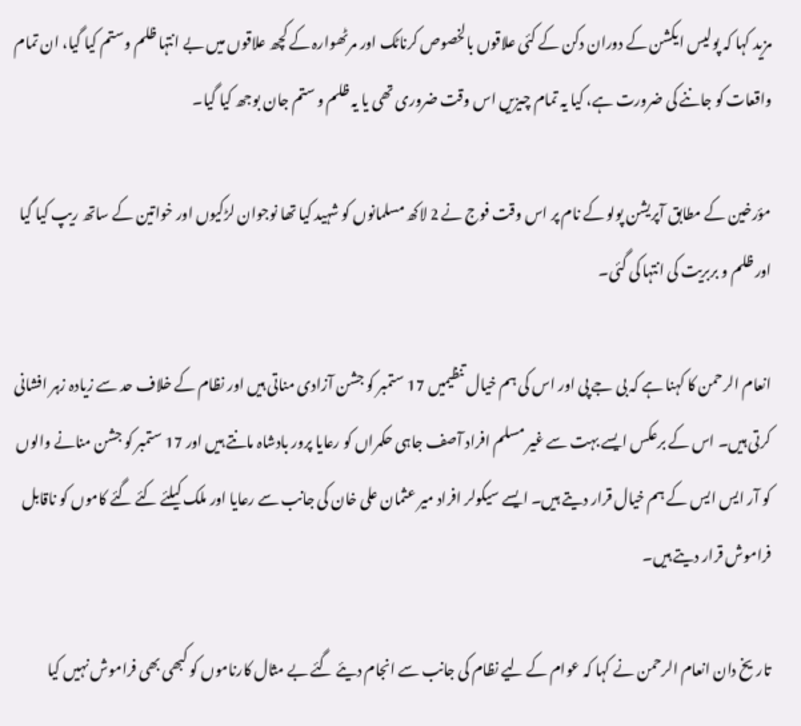مزید کہا کہ پولیس ایکشن کے دوران دکن کے کئی علاقوں بالخصوص کرناٹک اور مرٹھوارہ کے کچھ علاقوں میں بے انتہا ظلم وستم کیا گیا، ان تمام واقعات کو جاننے کی ضرورت ہے، کیا یہ تمام چیزیں اس وقت ضروری تھی یا یہ ظلم و ستم جان بوجھ کیا گیا۔

مؤرخین کے مطابق آپریشن پولو کے نام پر اس وقت فوج نے 2 لاکھ مسلمانوں کو شہید کیا تھا نوجوان لڑکیوں اور خواتین کے ساتھ ریپ کیا گیا اور ظلم و بربریت کی انتہا کی گئی۔

انعام الرحمن کا کہنا ہے کہ بی جے پی اور اس کی ہم خیال تنظیمیں 17 ستمبر کو جشن آزادی مناتی ہیں اور نظام کے خلاف حد سے زیادہ زہر افشانی کرتی ہیں۔ اس کے برعکس ایسے بہت سے غیر مسلم افراد آصف جاہی حکمراں کو رعایا پرور بادشاہ مانتے ہیں اور 17 ستمبر کو جشن منانے والوں کو آر ایس ایس کے ہم خیال قرار دیتے ہیں۔ ایسے سیکولر افراد میر عثمان علی خان کی جانب سے رعایا اور ملک کیلئے کئے گئے کاموں کو ناقابل فراموش قرار دیتے ہیں۔

تاریخ دان انعام الرحمن نے کہا کہ عوام کے لیے نظام کی جانب سے انجام دیئے گئے بے مثال کارناموں کو کبھی بھی فراموش نہیں کیا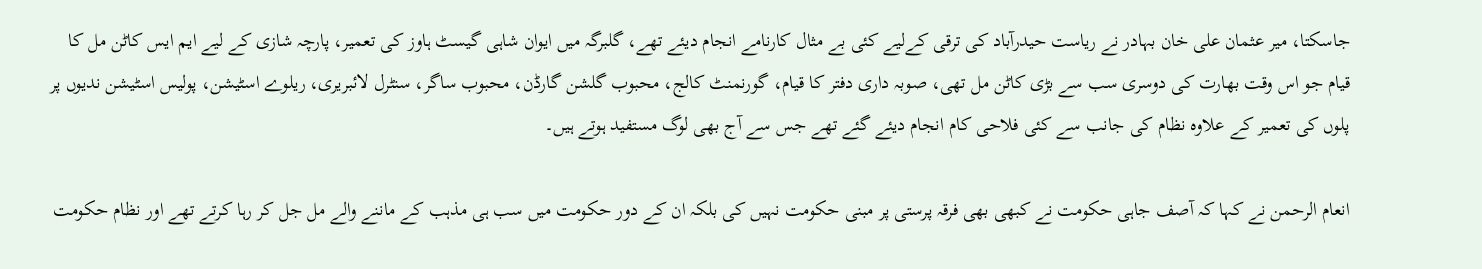جاسکتا، میر عثمان علی خان بہادر نے ریاست حیدرآباد کی ترقی کےلیے کئی بے مثال کارنامے انجام دیئے تھے، گلبرگہ میں ایوان شاہی گیسٹ ہاوز کی تعمیر، پارچہ شازی کے لیے ایم ایس کاٹن مل کا قیام جو اس وقت بھارت کی دوسری سب سے بڑی کاٹن مل تھی، صوبہ داری دفتر کا قیام، گورنمنٹ کالج، محبوب گلشن گارڈن، محبوب ساگر، سنٹرل لائبریری، ریلوے اسٹیشن، پولیس اسٹیشن ندیوں پر پلوں کی تعمیر کے علاوہ نظام کی جانب سے کئی فلاحی کام انجام دیئے گئے تھے جس سے آج بھی لوگ مستفید ہوتے ہیں۔

انعام الرحمن نے کہا کہ آصف جاہی حکومت نے کبھی بھی فرقہ پرستی پر مبنی حکومت نہیں کی بلکہ ان کے دور حکومت میں سب ہی مذہب کے ماننے والے مل جل کر رہا کرتے تھے اور نظام حکومت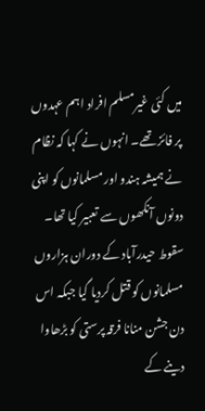میں کئی غیرمسلم افراد اہم عہدوں پر فائز تھے۔ انہوں نے کہا کہ نظام نے ہمیشہ ہندو اور مسلمانوں کو اپنی دونوں آنکھوں سے تعبیر کیا تھا۔ سقوط حیدرآباد کے دوران ہزاروں مسلمانوں کو قتل کردیا گیا جبکہ اس دن جشن منانا فرقہ پرستی کو بڑھاوا دینے کے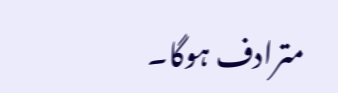مترادف ہوگا۔